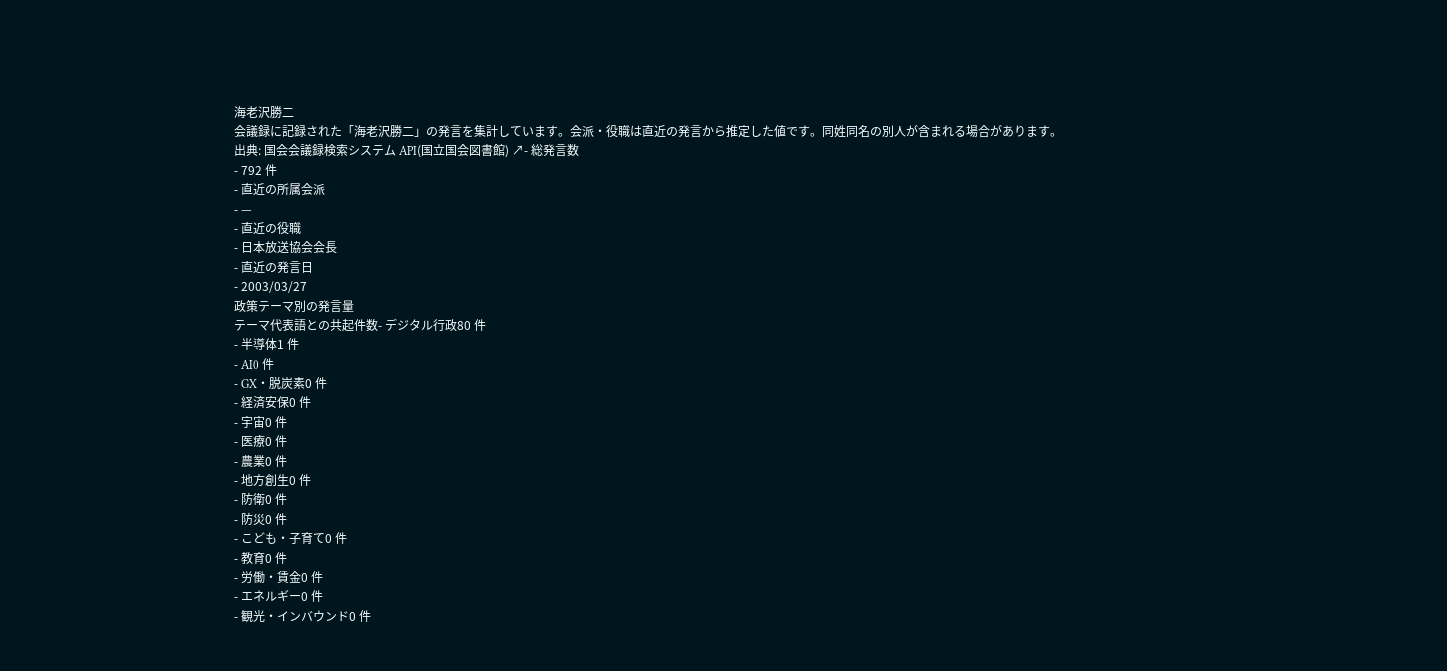海老沢勝二
会議録に記録された「海老沢勝二」の発言を集計しています。会派・役職は直近の発言から推定した値です。同姓同名の別人が含まれる場合があります。
出典: 国会会議録検索システム API(国立国会図書館) ↗- 総発言数
- 792 件
- 直近の所属会派
- —
- 直近の役職
- 日本放送協会会長
- 直近の発言日
- 2003/03/27
政策テーマ別の発言量
テーマ代表語との共起件数- デジタル行政80 件
- 半導体1 件
- AI0 件
- GX・脱炭素0 件
- 経済安保0 件
- 宇宙0 件
- 医療0 件
- 農業0 件
- 地方創生0 件
- 防衛0 件
- 防災0 件
- こども・子育て0 件
- 教育0 件
- 労働・賃金0 件
- エネルギー0 件
- 観光・インバウンド0 件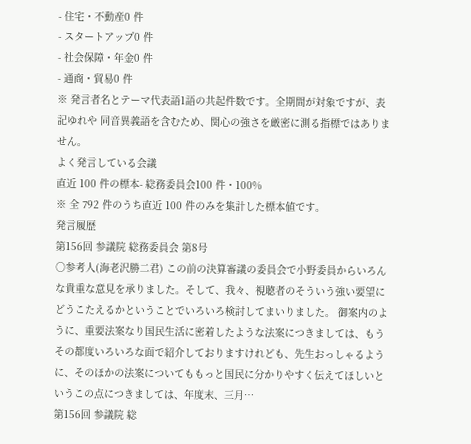- 住宅・不動産0 件
- スタートアップ0 件
- 社会保障・年金0 件
- 通商・貿易0 件
※ 発言者名とテーマ代表語1語の共起件数です。全期間が対象ですが、表記ゆれや 同音異義語を含むため、関心の強さを厳密に測る指標ではありません。
よく発言している会議
直近 100 件の標本- 総務委員会100 件・100%
※ 全 792 件のうち直近 100 件のみを集計した標本値です。
発言履歴
第156回 参議院 総務委員会 第8号
○参考人(海老沢勝二君) この前の決算審議の委員会で小野委員からいろんな貴重な意見を承りました。そして、我々、視聴者のそういう強い要望にどうこたえるかということでいろいろ検討してまいりました。 御案内のように、重要法案なり国民生活に密着したような法案につきましては、もうその都度いろいろな面で紹介しておりますけれども、先生おっしゃるように、そのほかの法案についてももっと国民に分かりやすく伝えてほしいというこの点につきましては、年度末、三月…
第156回 参議院 総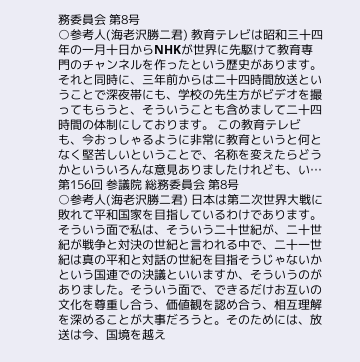務委員会 第8号
○参考人(海老沢勝二君) 教育テレビは昭和三十四年の一月十日からNHKが世界に先駆けて教育専門のチャンネルを作ったという歴史があります。それと同時に、三年前からは二十四時間放送ということで深夜帯にも、学校の先生方がビデオを撮ってもらうと、そういうことも含めまして二十四時間の体制にしております。 この教育テレビも、今おっしゃるように非常に教育というと何となく堅苦しいということで、名称を変えたらどうかといういろんな意見ありましたけれども、い…
第156回 参議院 総務委員会 第8号
○参考人(海老沢勝二君) 日本は第二次世界大戦に敗れて平和国家を目指しているわけであります。そういう面で私は、そういう二十世紀が、二十世紀が戦争と対決の世紀と言われる中で、二十一世紀は真の平和と対話の世紀を目指そうじゃないかという国連での決議といいますか、そういうのがありました。そういう面で、できるだけお互いの文化を尊重し合う、価値観を認め合う、相互理解を深めることが大事だろうと。そのためには、放送は今、国境を越え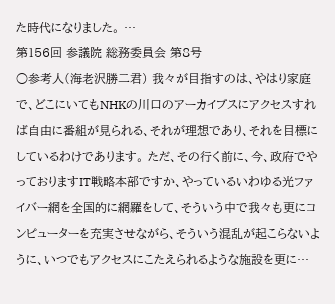た時代になりました。 …
第156回 参議院 総務委員会 第8号
○参考人(海老沢勝二君) 我々が目指すのは、やはり家庭で、どこにいてもNHKの川口のアーカイブスにアクセスすれば自由に番組が見られる、それが理想であり、それを目標にしているわけであります。 ただ、その行く前に、今、政府でやっておりますIT戦略本部ですか、やっているいわゆる光ファイバー網を全国的に網羅をして、そういう中で我々も更にコンピューターを充実させながら、そういう混乱が起こらないように、いつでもアクセスにこたえられるような施設を更に…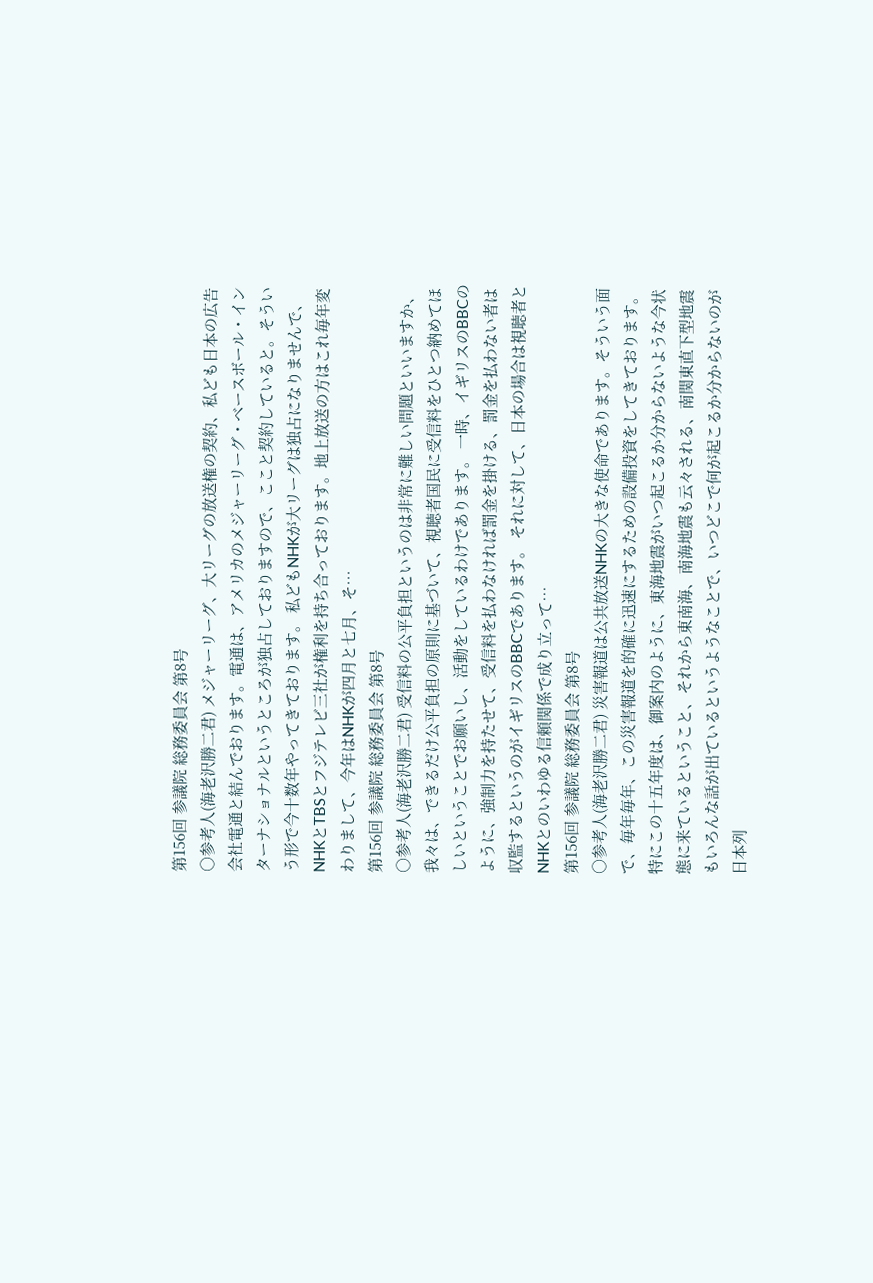第156回 参議院 総務委員会 第8号
○参考人(海老沢勝二君) メジャーリーグ、大リーグの放送権の契約、私ども日本の広告会社電通と結んでおります。電通は、アメリカのメジャーリーグ・ベースボール・インターナショナルというところが独占しておりますので、ここと契約していると。そういう形で今十数年やってきております。 私どもNHKが大リーグは独占になりませんで、NHKとTBSとフジテレビ三社が権利を持ち合っております。地上放送の方はこれ毎年変わりまして、今年はNHKが四月と七月、そ…
第156回 参議院 総務委員会 第8号
○参考人(海老沢勝二君) 受信料の公平負担というのは非常に難しい問題といいますか、我々は、できるだけ公平負担の原則に基づいて、視聴者国民に受信料をひとつ納めてほしいということでお願いし、活動をしているわけであります。 一時、イギリスのBBCのように、強制力を持たせて、受信料を払わなければ罰金を掛ける、罰金を払わない者は収監するというのがイギリスのBBCであります。 それに対して、日本の場合は視聴者とNHKとのいわゆる信頼関係で成り立って…
第156回 参議院 総務委員会 第8号
○参考人(海老沢勝二君) 災害報道は公共放送NHKの大きな使命であります。そういう面で、毎年毎年、この災害報道を的確に迅速にするための設備投資をしてきております。 特にこの十五年度は、御案内のように、東海地震がいつ起こるか分からないような今状態に来ているということ、それから東南海、南海地震も云々される、南関東直下型地震もいろんな話が出ているというようなことで、いつどこで何が起こるか分からないのが日本列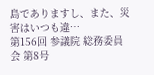島でありますし、また、災害はいつも違…
第156回 参議院 総務委員会 第8号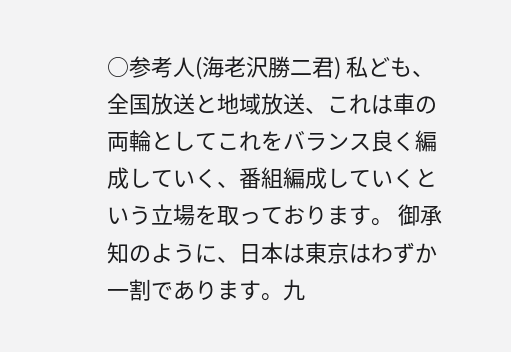○参考人(海老沢勝二君) 私ども、全国放送と地域放送、これは車の両輪としてこれをバランス良く編成していく、番組編成していくという立場を取っております。 御承知のように、日本は東京はわずか一割であります。九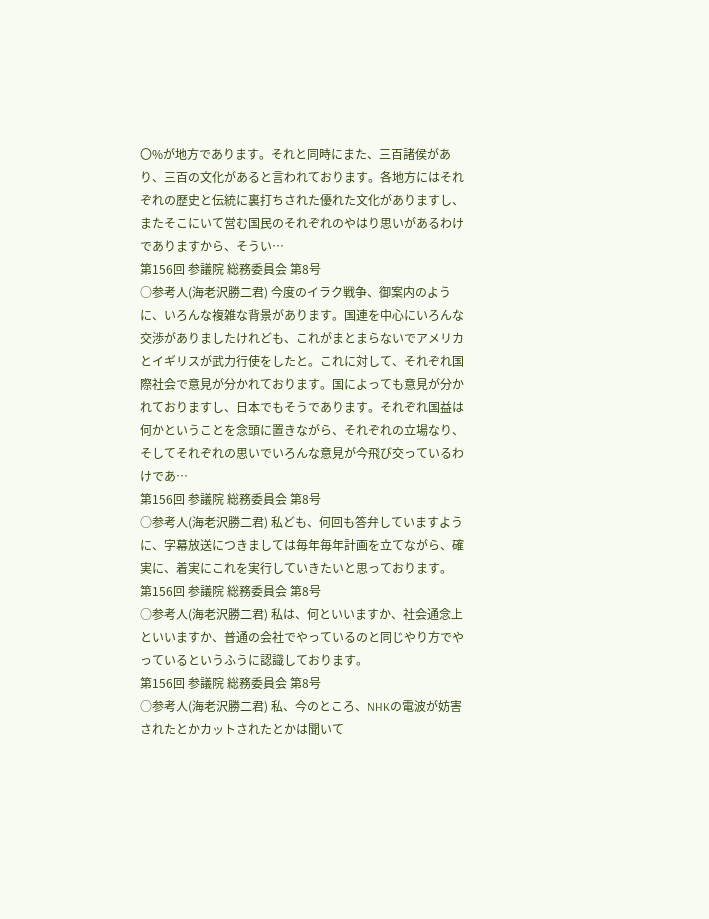〇%が地方であります。それと同時にまた、三百諸侯があり、三百の文化があると言われております。各地方にはそれぞれの歴史と伝統に裏打ちされた優れた文化がありますし、またそこにいて営む国民のそれぞれのやはり思いがあるわけでありますから、そうい…
第156回 参議院 総務委員会 第8号
○参考人(海老沢勝二君) 今度のイラク戦争、御案内のように、いろんな複雑な背景があります。国連を中心にいろんな交渉がありましたけれども、これがまとまらないでアメリカとイギリスが武力行使をしたと。これに対して、それぞれ国際社会で意見が分かれております。国によっても意見が分かれておりますし、日本でもそうであります。それぞれ国益は何かということを念頭に置きながら、それぞれの立場なり、そしてそれぞれの思いでいろんな意見が今飛び交っているわけであ…
第156回 参議院 総務委員会 第8号
○参考人(海老沢勝二君) 私ども、何回も答弁していますように、字幕放送につきましては毎年毎年計画を立てながら、確実に、着実にこれを実行していきたいと思っております。
第156回 参議院 総務委員会 第8号
○参考人(海老沢勝二君) 私は、何といいますか、社会通念上といいますか、普通の会社でやっているのと同じやり方でやっているというふうに認識しております。
第156回 参議院 総務委員会 第8号
○参考人(海老沢勝二君) 私、今のところ、NHKの電波が妨害されたとかカットされたとかは聞いて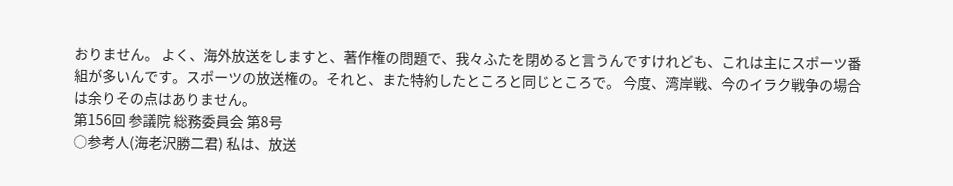おりません。 よく、海外放送をしますと、著作権の問題で、我々ふたを閉めると言うんですけれども、これは主にスポーツ番組が多いんです。スポーツの放送権の。それと、また特約したところと同じところで。 今度、湾岸戦、今のイラク戦争の場合は余りその点はありません。
第156回 参議院 総務委員会 第8号
○参考人(海老沢勝二君) 私は、放送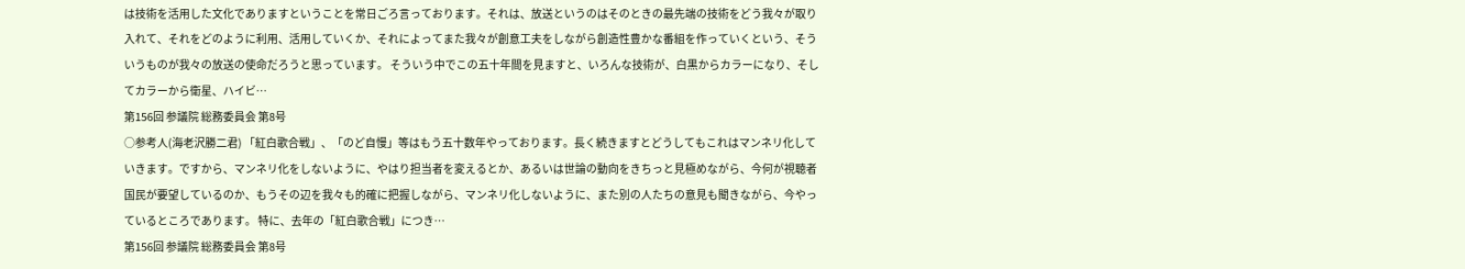は技術を活用した文化でありますということを常日ごろ言っております。それは、放送というのはそのときの最先端の技術をどう我々が取り入れて、それをどのように利用、活用していくか、それによってまた我々が創意工夫をしながら創造性豊かな番組を作っていくという、そういうものが我々の放送の使命だろうと思っています。 そういう中でこの五十年間を見ますと、いろんな技術が、白黒からカラーになり、そしてカラーから衛星、ハイビ…
第156回 参議院 総務委員会 第8号
○参考人(海老沢勝二君) 「紅白歌合戦」、「のど自慢」等はもう五十数年やっております。長く続きますとどうしてもこれはマンネリ化していきます。ですから、マンネリ化をしないように、やはり担当者を変えるとか、あるいは世論の動向をきちっと見極めながら、今何が視聴者国民が要望しているのか、もうその辺を我々も的確に把握しながら、マンネリ化しないように、また別の人たちの意見も聞きながら、今やっているところであります。 特に、去年の「紅白歌合戦」につき…
第156回 参議院 総務委員会 第8号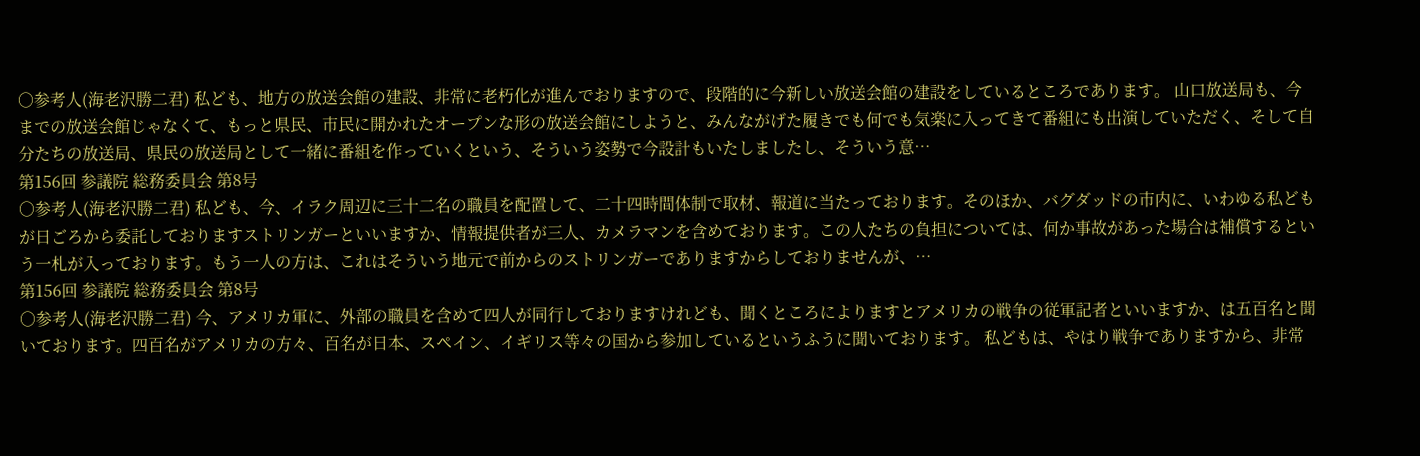○参考人(海老沢勝二君) 私ども、地方の放送会館の建設、非常に老朽化が進んでおりますので、段階的に今新しい放送会館の建設をしているところであります。 山口放送局も、今までの放送会館じゃなくて、もっと県民、市民に開かれたオープンな形の放送会館にしようと、みんながげた履きでも何でも気楽に入ってきて番組にも出演していただく、そして自分たちの放送局、県民の放送局として一緒に番組を作っていくという、そういう姿勢で今設計もいたしましたし、そういう意…
第156回 参議院 総務委員会 第8号
○参考人(海老沢勝二君) 私ども、今、イラク周辺に三十二名の職員を配置して、二十四時間体制で取材、報道に当たっております。そのほか、バグダッドの市内に、いわゆる私どもが日ごろから委託しておりますストリンガーといいますか、情報提供者が三人、カメラマンを含めております。この人たちの負担については、何か事故があった場合は補償するという一札が入っております。もう一人の方は、これはそういう地元で前からのストリンガーでありますからしておりませんが、…
第156回 参議院 総務委員会 第8号
○参考人(海老沢勝二君) 今、アメリカ軍に、外部の職員を含めて四人が同行しておりますけれども、聞くところによりますとアメリカの戦争の従軍記者といいますか、は五百名と聞いております。四百名がアメリカの方々、百名が日本、スペイン、イギリス等々の国から参加しているというふうに聞いております。 私どもは、やはり戦争でありますから、非常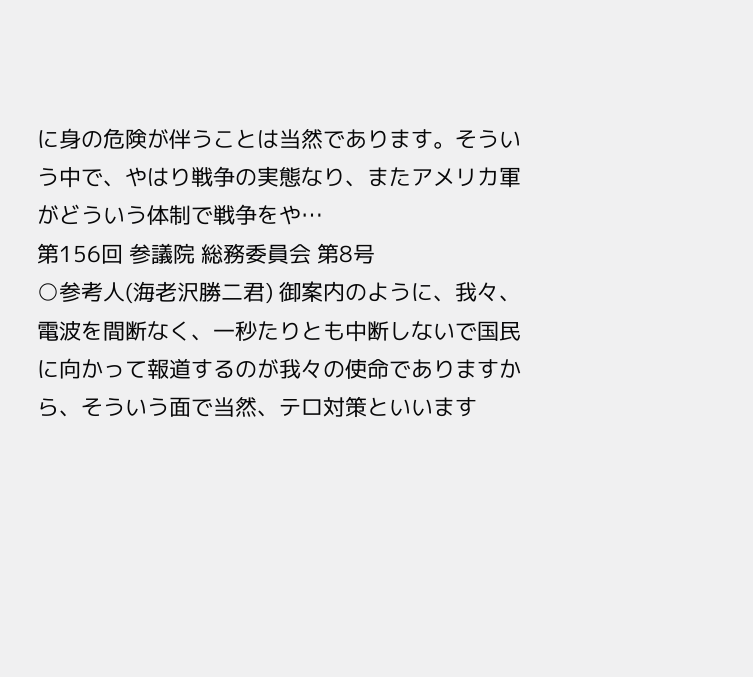に身の危険が伴うことは当然であります。そういう中で、やはり戦争の実態なり、またアメリカ軍がどういう体制で戦争をや…
第156回 参議院 総務委員会 第8号
○参考人(海老沢勝二君) 御案内のように、我々、電波を間断なく、一秒たりとも中断しないで国民に向かって報道するのが我々の使命でありますから、そういう面で当然、テロ対策といいます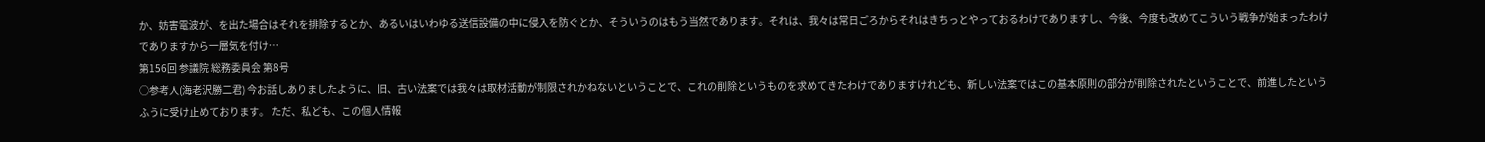か、妨害電波が、を出た場合はそれを排除するとか、あるいはいわゆる送信設備の中に侵入を防ぐとか、そういうのはもう当然であります。それは、我々は常日ごろからそれはきちっとやっておるわけでありますし、今後、今度も改めてこういう戦争が始まったわけでありますから一層気を付け…
第156回 参議院 総務委員会 第8号
○参考人(海老沢勝二君) 今お話しありましたように、旧、古い法案では我々は取材活動が制限されかねないということで、これの削除というものを求めてきたわけでありますけれども、新しい法案ではこの基本原則の部分が削除されたということで、前進したというふうに受け止めております。 ただ、私ども、この個人情報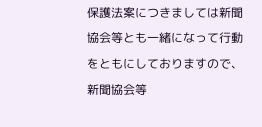保護法案につきましては新聞協会等とも一緒になって行動をともにしておりますので、新聞協会等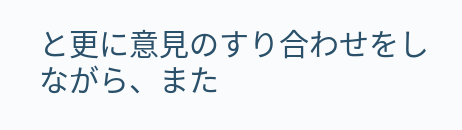と更に意見のすり合わせをしながら、また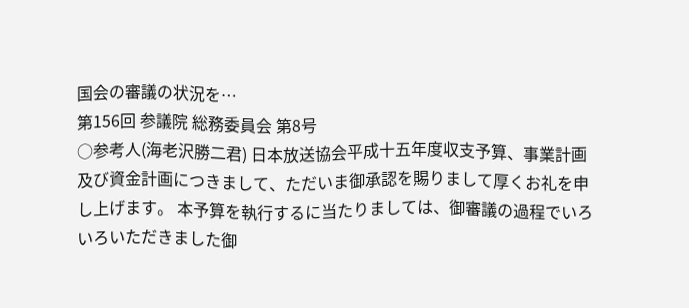国会の審議の状況を…
第156回 参議院 総務委員会 第8号
○参考人(海老沢勝二君) 日本放送協会平成十五年度収支予算、事業計画及び資金計画につきまして、ただいま御承認を賜りまして厚くお礼を申し上げます。 本予算を執行するに当たりましては、御審議の過程でいろいろいただきました御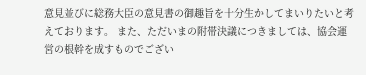意見並びに総務大臣の意見書の御趣旨を十分生かしてまいりたいと考えております。 また、ただいまの附帯決議につきましては、協会運営の根幹を成すものでござい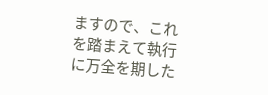ますので、これを踏まえて執行に万全を期した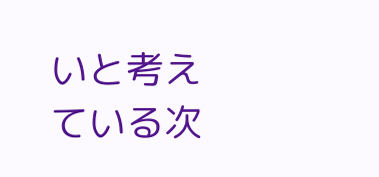いと考えている次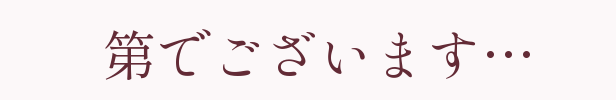第でございます…